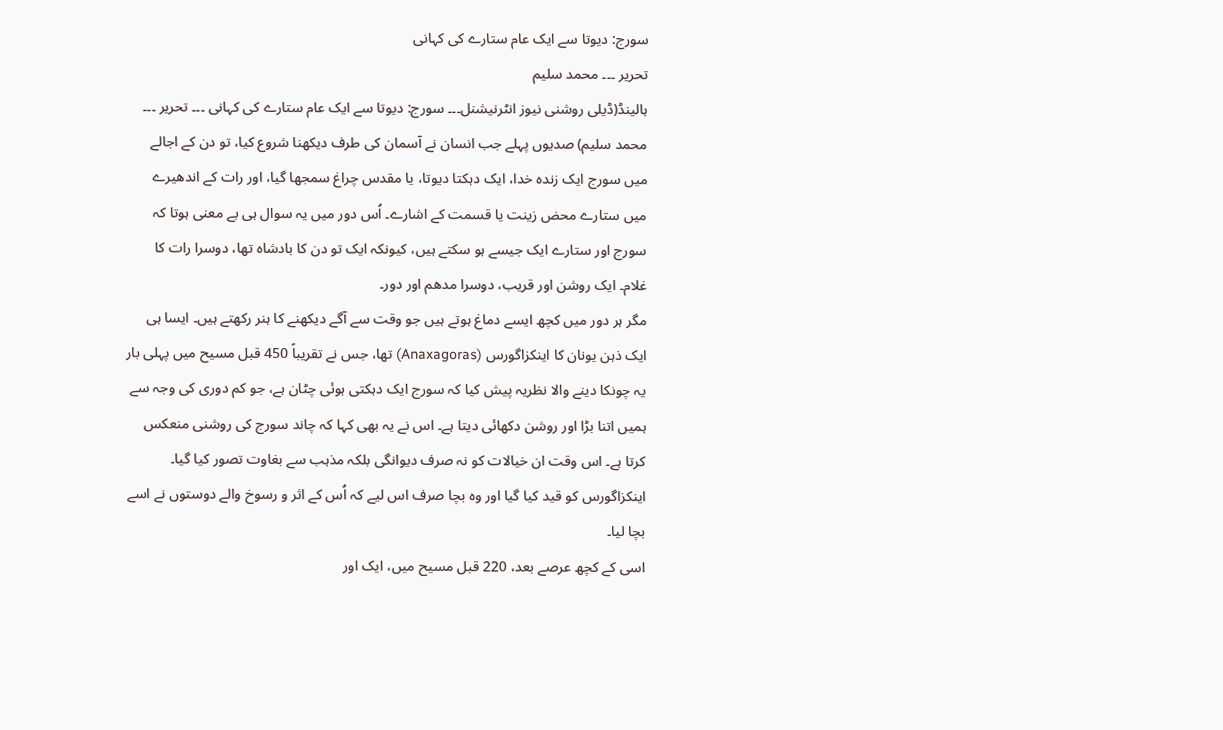سورج: دیوتا سے ایک عام ستارے کی کہانی
تحریر ۔۔۔ محمد سلیم
ہالینڈ(ڈیلی روشنی نیوز انٹرنیشنل۔۔۔ سورج: دیوتا سے ایک عام ستارے کی کہانی ۔۔۔ تحریر ۔۔۔ محمد سلیم) صدیوں پہلے جب انسان نے آسمان کی طرف دیکھنا شروع کیا، تو دن کے اجالے میں سورج ایک زندہ خدا، ایک دہکتا دیوتا، یا مقدس چراغ سمجھا گیا، اور رات کے اندھیرے میں ستارے محض زینت یا قسمت کے اشارے۔ اُس دور میں یہ سوال ہی بے معنی ہوتا کہ سورج اور ستارے ایک جیسے ہو سکتے ہیں، کیونکہ ایک تو دن کا بادشاہ تھا، دوسرا رات کا غلام۔ ایک روشن اور قریب، دوسرا مدھم اور دور۔
مگر ہر دور میں کچھ ایسے دماغ ہوتے ہیں جو وقت سے آگے دیکھنے کا ہنر رکھتے ہیں۔ ایسا ہی ایک ذہن یونان کا اینکزاگورس (Anaxagoras) تھا، جس نے تقریباً 450 قبل مسیح میں پہلی بار یہ چونکا دینے والا نظریہ پیش کیا کہ سورج ایک دہکتی ہوئی چٹان ہے، جو کم دوری کی وجہ سے ہمیں اتنا بڑا اور روشن دکھائی دیتا ہے۔ اس نے یہ بھی کہا کہ چاند سورج کی روشنی منعکس کرتا ہے۔ اس وقت ان خیالات کو نہ صرف دیوانگی بلکہ مذہب سے بغاوت تصور کیا گیا۔ اینکزاگورس کو قید کیا گیا اور وہ بچا صرف اس لیے کہ اُس کے اثر و رسوخ والے دوستوں نے اسے بچا لیا۔
اسی کے کچھ عرصے بعد، 220 قبل مسیح میں، ایک اور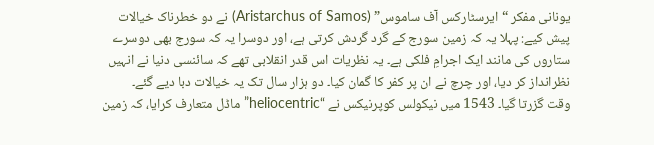یونانی مفکر “ایرسٹارکس آف ساموس” (Aristarchus of Samos) نے دو خطرناک خیالات پیش کیے: پہلا یہ کہ زمین سورج کے گرد گردش کرتی ہے، اور دوسرا یہ کہ سورج بھی دوسرے ستاروں کی مانند ایک اجرامِ فلکی ہے۔ یہ نظریات اس قدر انقلابی تھے کہ سائنسی دنیا نے انہیں نظرانداز کر دیا، اور چرچ نے ان پر کفر کا گمان کیا۔ دو ہزار سال تک یہ خیالات دبا دیے گئے۔
وقت گزرتا گیا۔ 1543 میں نیکولس کوپرنیکس نے “heliocentric” ماڈل متعارف کرایا، کہ زمین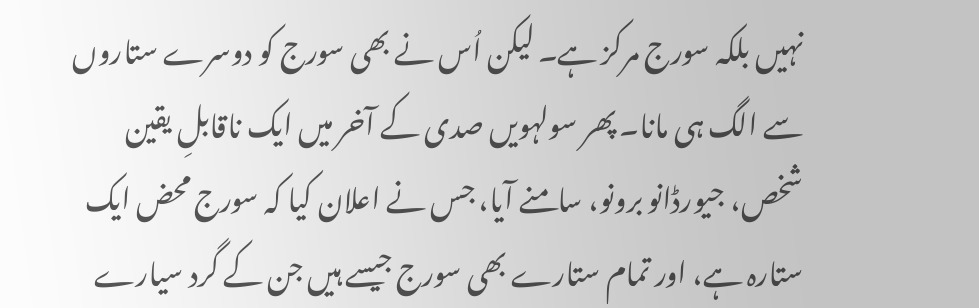نہیں بلکہ سورج مرکز ہے۔ لیکن اُس نے بھی سورج کو دوسرے ستاروں سے الگ ہی مانا۔ پھر سولہویں صدی کے آخر میں ایک ناقابلِ یقین شخص، جیورڈانو برونو، سامنے آیا، جس نے اعلان کیا کہ سورج محض ایک ستارہ ہے، اور تمام ستارے بھی سورج جیسے ہیں جن کے گرد سیارے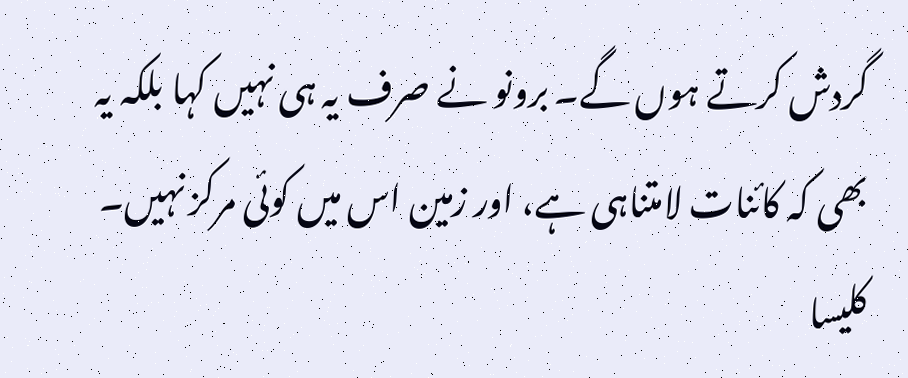گردش کرتے ہوں گے۔ برونو نے صرف یہ ہی نہیں کہا بلکہ یہ بھی کہ کائنات لامتناہی ہے، اور زمین اس میں کوئی مرکز نہیں۔ کلیسا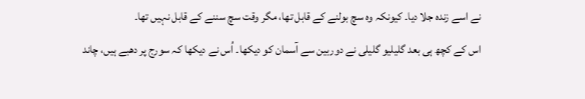نے اسے زندہ جلا دیا۔ کیونکہ وہ سچ بولنے کے قابل تھا، مگر وقت سچ سننے کے قابل نہیں تھا۔
اس کے کچھ ہی بعد گلیلیو گلیلی نے دوربین سے آسمان کو دیکھا۔ اُس نے دیکھا کہ سورج پر دھبے ہیں، چاند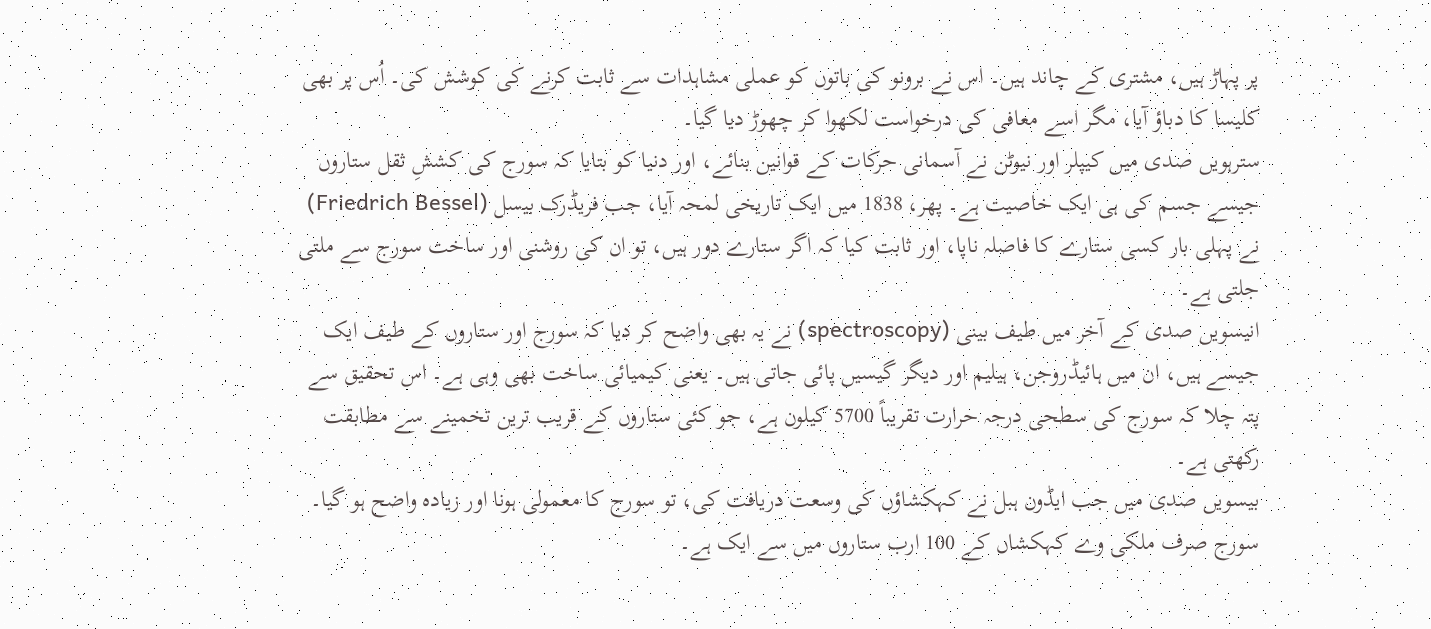پر پہاڑ ہیں، مشتری کے چاند ہیں۔ اس نے برونو کی باتوں کو عملی مشاہدات سے ثابت کرنے کی کوشش کی۔ اُس پر بھی کلیسا کا دباؤ آیا، مگر اسے معافی کی درخواست لکھوا کر چھوڑ دیا گیا۔
سترہویں صدی میں کیپلر اور نیوٹن نے آسمانی حرکات کے قوانین بنائے، اور دنیا کو بتایا کہ سورج کی کششِ ثقل ستاروں جیسے جسم کی ہی ایک خاصیت ہے۔ پھر، 1838 میں ایک تاریخی لمحہ آیا، جب فریڈرک بیسل (Friedrich Bessel) نے پہلی بار کسی ستارے کا فاصلہ ناپا، اور ثابت کیا کہ اگر ستارے دور ہیں، تو ان کی روشنی اور ساخت سورج سے ملتی جلتی ہے۔
انیسویں صدی کے آخر میں طیف بینی (spectroscopy) نے یہ بھی واضح کر دیا کہ سورج اور ستاروں کے طیف ایک جیسے ہیں، ان میں ہائیڈروجن، ہیلیم اور دیگر گیسیں پائی جاتی ہیں۔ یعنی کیمیائی ساخت بھی وہی ہے۔ اس تحقیق سے پتہ چلا کہ سورج کی سطحی درجہ حرارت تقریباً 5700 کیلون ہے، جو کئی ستاروں کے قریب ترین تخمینے سے مطابقت رکھتی ہے۔
بیسویں صدی میں جب ایڈون ہبل نے کہکشاؤں کی وسعت دریافت کی، تو سورج کا معمولی ہونا اور زیادہ واضح ہو گیا۔ سورج صرف ملکی وے کہکشاں کے 100 ارب ستاروں میں سے ایک ہے۔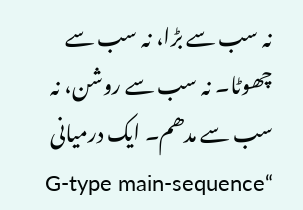نہ سب سے بڑا، نہ سب سے چھوٹا۔ نہ سب سے روشن، نہ سب سے مدھم۔ ایک درمیانی “G-type main-sequence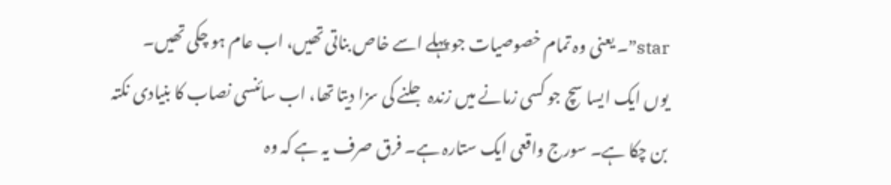star”۔ یعنی وہ تمام خصوصیات جو پہلے اسے خاص بناتی تھیں، اب عام ہو چکی تھیں۔
یوں ایک ایسا سچ جو کسی زمانے میں زندہ جلنے کی سزا دیتا تھا، اب سائنسی نصاب کا بنیادی نکتہ بن چکا ہے۔ سورج واقعی ایک ستارہ ہے۔ فرق صرف یہ ہے کہ وہ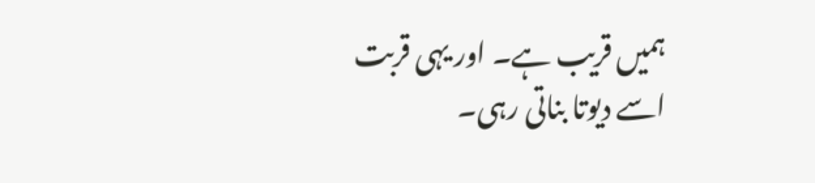ہمیں قریب ہے۔ اور یہی قربت اسے دیوتا بناتی رہی۔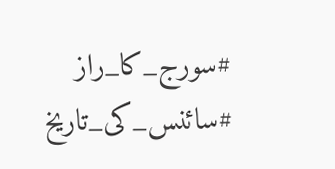#سورج_کا_راز #سائنس_کی_تاریخ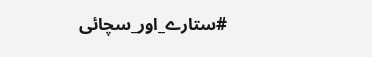#ستارے_اور_سچائی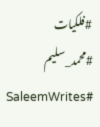#فلکیات #محمد_سلیم #SaleemWrites